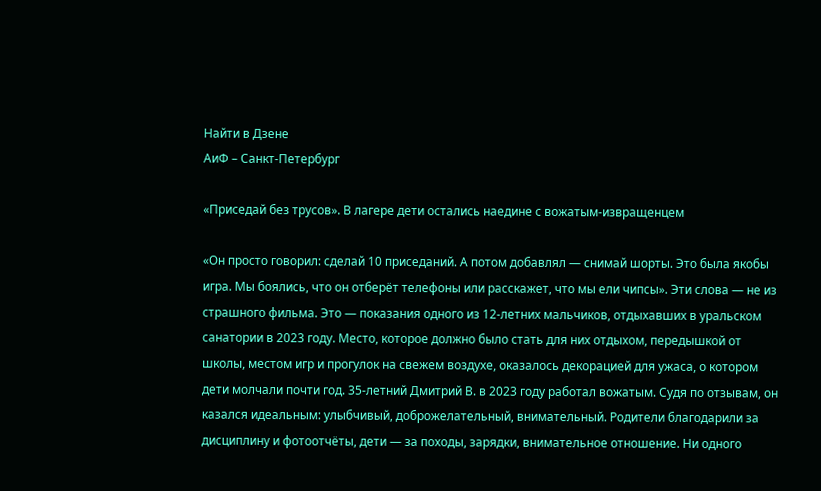Найти в Дзене
АиФ – Санкт-Петербург

«Приседай без трусов». В лагере дети остались наедине с вожатым-извращенцем

«Он просто говорил: сделай 10 приседаний. А потом добавлял — снимай шорты. Это была якобы игра. Мы боялись, что он отберёт телефоны или расскажет, что мы ели чипсы». Эти слова — не из страшного фильма. Это — показания одного из 12-летних мальчиков, отдыхавших в уральском санатории в 2023 году. Место, которое должно было стать для них отдыхом, передышкой от школы, местом игр и прогулок на свежем воздухе, оказалось декорацией для ужаса, о котором дети молчали почти год. 35-летний Дмитрий В. в 2023 году работал вожатым. Судя по отзывам, он казался идеальным: улыбчивый, доброжелательный, внимательный. Родители благодарили за дисциплину и фотоотчёты, дети — за походы, зарядки, внимательное отношение. Ни одного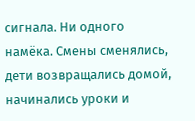сигнала. Ни одного намёка. Смены сменялись, дети возвращались домой, начинались уроки и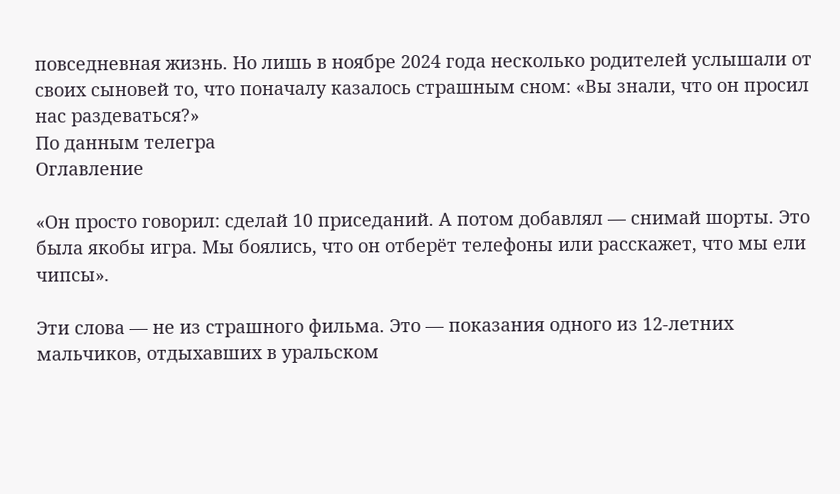повседневная жизнь. Но лишь в ноябре 2024 года несколько родителей услышали от своих сыновей то, что поначалу казалось страшным сном: «Вы знали, что он просил нас раздеваться?»
По данным телегра
Оглавление

«Он просто говорил: сделай 10 приседаний. А потом добавлял — снимай шорты. Это была якобы игра. Мы боялись, что он отберёт телефоны или расскажет, что мы ели чипсы».

Эти слова — не из страшного фильма. Это — показания одного из 12-летних мальчиков, отдыхавших в уральском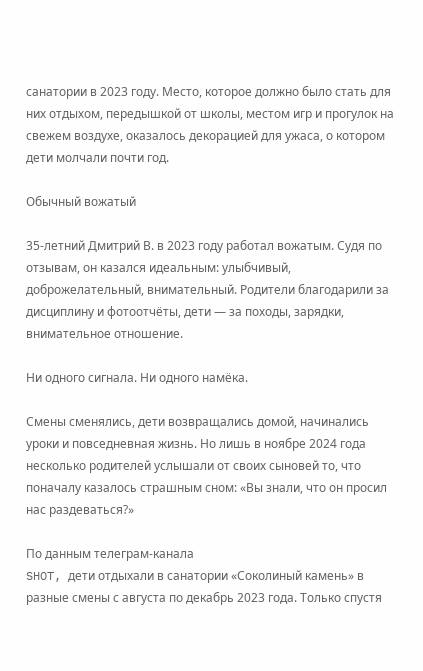санатории в 2023 году. Место, которое должно было стать для них отдыхом, передышкой от школы, местом игр и прогулок на свежем воздухе, оказалось декорацией для ужаса, о котором дети молчали почти год.

Обычный вожатый

35-летний Дмитрий В. в 2023 году работал вожатым. Судя по отзывам, он казался идеальным: улыбчивый, доброжелательный, внимательный. Родители благодарили за дисциплину и фотоотчёты, дети — за походы, зарядки, внимательное отношение.

Ни одного сигнала. Ни одного намёка.

Смены сменялись, дети возвращались домой, начинались уроки и повседневная жизнь. Но лишь в ноябре 2024 года несколько родителей услышали от своих сыновей то, что поначалу казалось страшным сном: «Вы знали, что он просил нас раздеваться?»

По данным телеграм-канала
SHOT, дети отдыхали в санатории «Соколиный камень» в разные смены с августа по декабрь 2023 года. Только спустя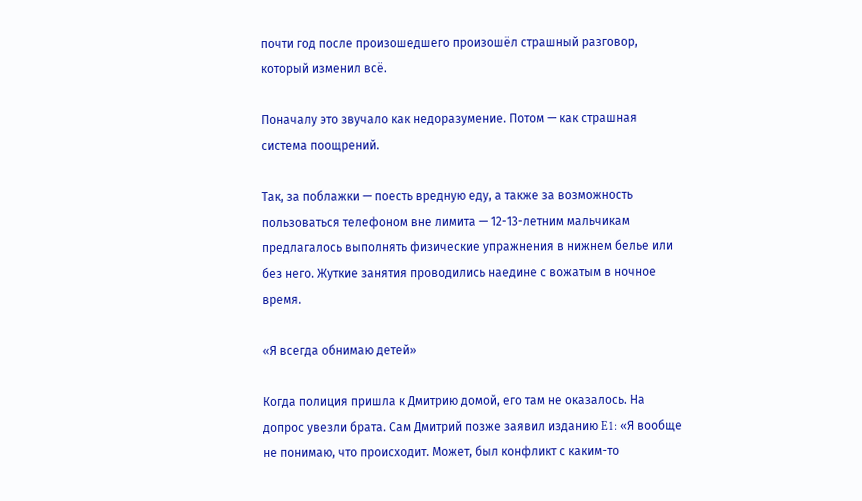почти год после произошедшего произошёл страшный разговор, который изменил всё.

Поначалу это звучало как недоразумение. Потом — как страшная система поощрений.

Так, за поблажки — поесть вредную еду, а также за возможность пользоваться телефоном вне лимита — 12-13-летним мальчикам предлагалось выполнять физические упражнения в нижнем белье или без него. Жуткие занятия проводились наедине с вожатым в ночное время.

«Я всегда обнимаю детей»

Когда полиция пришла к Дмитрию домой, его там не оказалось. На допрос увезли брата. Сам Дмитрий позже заявил изданию E1: «Я вообще не понимаю, что происходит. Может, был конфликт с каким-то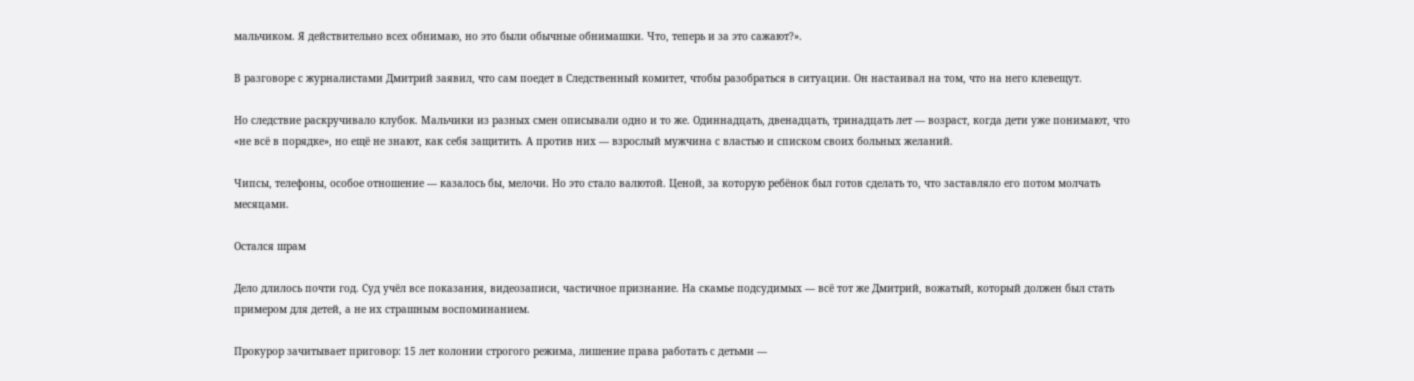мальчиком. Я действительно всех обнимаю, но это были обычные обнимашки. Что, теперь и за это сажают?».

В разговоре с журналистами Дмитрий заявил, что сам поедет в Следственный комитет, чтобы разобраться в ситуации. Он настаивал на том, что на него клевещут.

Но следствие раскручивало клубок. Мальчики из разных смен описывали одно и то же. Одиннадцать, двенадцать, тринадцать лет — возраст, когда дети уже понимают, что «не всё в порядке», но ещё не знают, как себя защитить. А против них — взрослый мужчина с властью и списком своих больных желаний.

Чипсы, телефоны, особое отношение — казалось бы, мелочи. Но это стало валютой. Ценой, за которую ребёнок был готов сделать то, что заставляло его потом молчать месяцами.

Остался шрам

Дело длилось почти год. Суд учёл все показания, видеозаписи, частичное признание. На скамье подсудимых — всё тот же Дмитрий, вожатый, который должен был стать примером для детей, а не их страшным воспоминанием.

Прокурор зачитывает приговор: 15 лет колонии строгого режима, лишение права работать с детьми —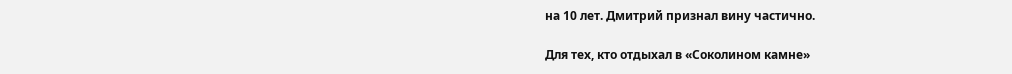на 10 лет. Дмитрий признал вину частично.

Для тех, кто отдыхал в «Соколином камне»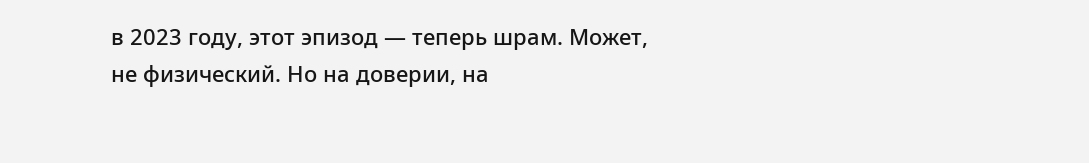в 2023 году, этот эпизод — теперь шрам. Может, не физический. Но на доверии, на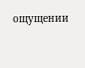ощущении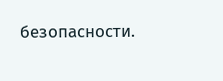безопасности.